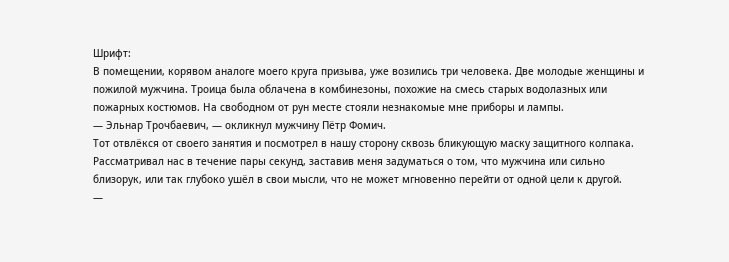Шрифт:
В помещении, корявом аналоге моего круга призыва, уже возились три человека. Две молодые женщины и пожилой мужчина. Троица была облачена в комбинезоны, похожие на смесь старых водолазных или пожарных костюмов. На свободном от рун месте стояли незнакомые мне приборы и лампы.
— Эльнар Трочбаевич, — окликнул мужчину Пётр Фомич.
Тот отвлёкся от своего занятия и посмотрел в нашу сторону сквозь бликующую маску защитного колпака. Рассматривал нас в течение пары секунд, заставив меня задуматься о том, что мужчина или сильно близорук, или так глубоко ушёл в свои мысли, что не может мгновенно перейти от одной цели к другой.
—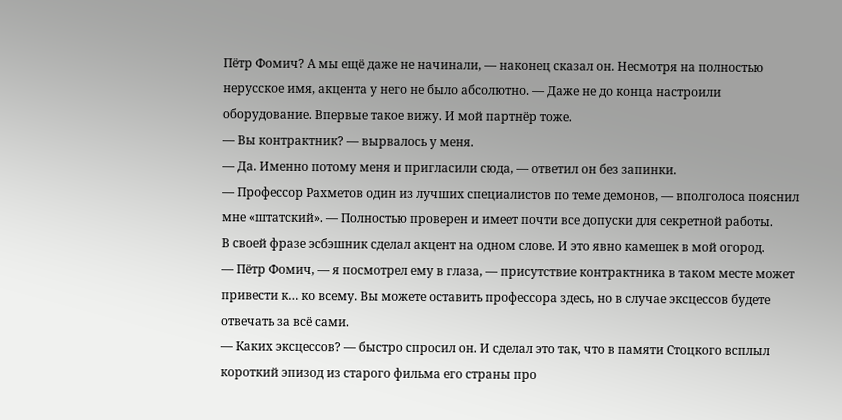Пётр Фомич? А мы ещё даже не начинали, — наконец сказал он. Несмотря на полностью нерусское имя, акцента у него не было абсолютно. — Даже не до конца настроили оборудование. Впервые такое вижу. И мой партнёр тоже.
— Вы контрактник? — вырвалось у меня.
— Да. Именно потому меня и пригласили сюда, — ответил он без запинки.
— Профессор Рахметов один из лучших специалистов по теме демонов, — вполголоса пояснил мне «штатский». — Полностью проверен и имеет почти все допуски для секретной работы.
В своей фразе эсбэшник сделал акцент на одном слове. И это явно камешек в мой огород.
— Пётр Фомич, — я посмотрел ему в глаза, — присутствие контрактника в таком месте может привести к… ко всему. Вы можете оставить профессора здесь, но в случае эксцессов будете отвечать за всё сами.
— Каких эксцессов? — быстро спросил он. И сделал это так, что в памяти Стоцкого всплыл короткий эпизод из старого фильма его страны про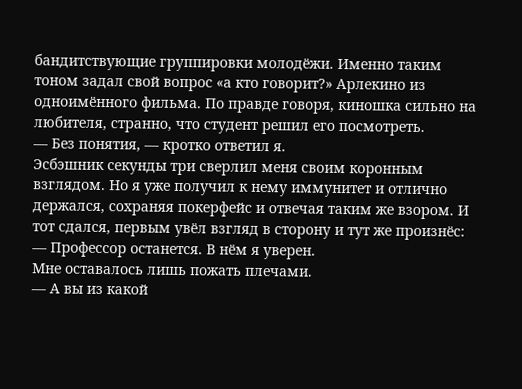бандитствующие группировки молодёжи. Именно таким тоном задал свой вопрос «а кто говорит?» Арлекино из одноимённого фильма. По правде говоря, киношка сильно на любителя, странно, что студент решил его посмотреть.
— Без понятия, — кротко ответил я.
Эсбэшник секунды три сверлил меня своим коронным взглядом. Но я уже получил к нему иммунитет и отлично держался, сохраняя покерфейс и отвечая таким же взором. И тот сдался, первым увёл взгляд в сторону и тут же произнёс:
— Профессор останется. В нём я уверен.
Мне оставалось лишь пожать плечами.
— А вы из какой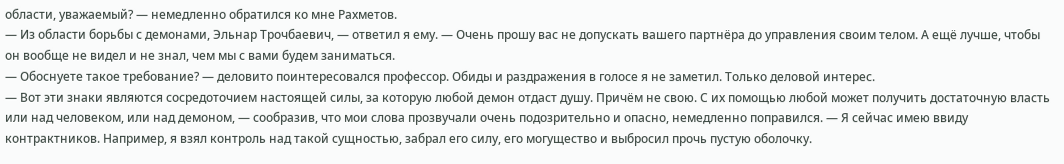области, уважаемый? — немедленно обратился ко мне Рахметов.
— Из области борьбы с демонами, Эльнар Трочбаевич, — ответил я ему. — Очень прошу вас не допускать вашего партнёра до управления своим телом. А ещё лучше, чтобы он вообще не видел и не знал, чем мы с вами будем заниматься.
— Обоснуете такое требование? — деловито поинтересовался профессор. Обиды и раздражения в голосе я не заметил. Только деловой интерес.
— Вот эти знаки являются сосредоточием настоящей силы, за которую любой демон отдаст душу. Причём не свою. С их помощью любой может получить достаточную власть или над человеком, или над демоном, — сообразив, что мои слова прозвучали очень подозрительно и опасно, немедленно поправился. — Я сейчас имею ввиду контрактников. Например, я взял контроль над такой сущностью, забрал его силу, его могущество и выбросил прочь пустую оболочку.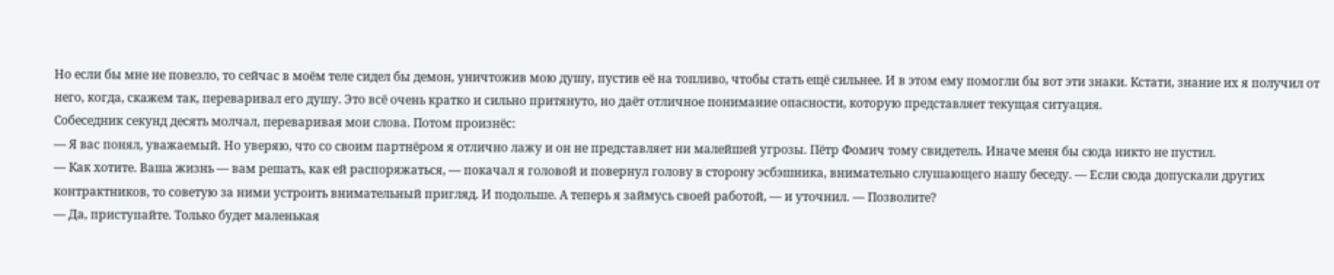Но если бы мне не повезло, то сейчас в моём теле сидел бы демон, уничтожив мою душу, пустив её на топливо, чтобы стать ещё сильнее. И в этом ему помогли бы вот эти знаки. Кстати, знание их я получил от него, когда, скажем так, переваривал его душу. Это всё очень кратко и сильно притянуто, но даёт отличное понимание опасности, которую представляет текущая ситуация.
Собеседник секунд десять молчал, переваривая мои слова. Потом произнёс:
— Я вас понял, уважаемый. Но уверяю, что со своим партнёром я отлично лажу и он не представляет ни малейшей угрозы. Пётр Фомич тому свидетель. Иначе меня бы сюда никто не пустил.
— Как хотите. Ваша жизнь — вам решать, как ей распоряжаться, — покачал я головой и повернул голову в сторону эсбэшника, внимательно слушающего нашу беседу. — Если сюда допускали других контрактников, то советую за ними устроить внимательный пригляд. И подольше. А теперь я займусь своей работой, — и уточнил. — Позволите?
— Да, приступайте. Только будет маленькая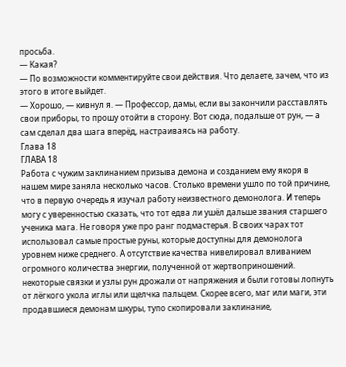просьба.
— Какая?
— По возможности комментируйте свои действия. Что делаете, зачем, что из этого в итоге выйдет.
— Хорошо, — кивнул я. — Профессор, дамы, если вы закончили расставлять свои приборы, то прошу отойти в сторону. Вот сюда, подальше от рун, — а сам сделал два шага вперёд, настраиваясь на работу.
Глава 18
ГЛАВА 18
Работа с чужим заклинанием призыва демона и созданием ему якоря в нашем мире заняла несколько часов. Столько времени ушло по той причине, что в первую очередь я изучал работу неизвестного демонолога. И теперь могу с уверенностью сказать, что тот едва ли ушёл дальше звания старшего ученика мага. Не говоря уже про ранг подмастерья. В своих чарах тот использовал самые простые руны, которые доступны для демонолога уровнем ниже среднего. А отсутствие качества нивелировал вливанием огромного количества энергии, полученной от жертвоприношений. некоторые связки и узлы рун дрожали от напряжения и были готовы лопнуть от лёгкого укола иглы или щелчка пальцем. Скорее всего, маг или маги, эти продавшиеся демонам шкуры, тупо скопировали заклинание,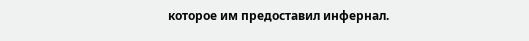которое им предоставил инфернал.